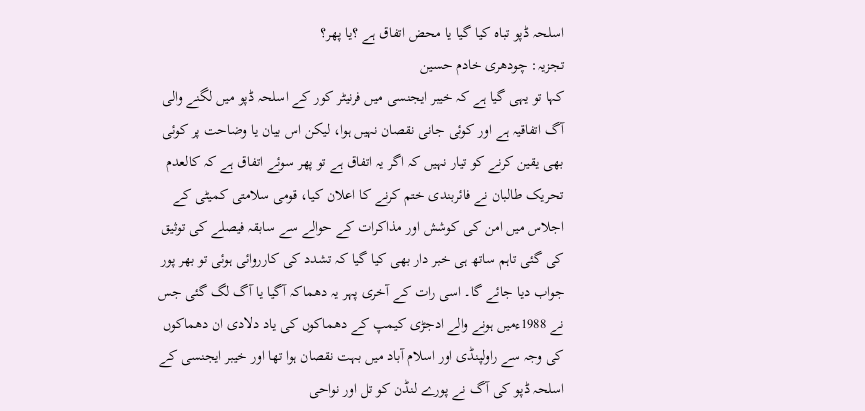اسلحہ ڈپو تباہ کیا گیا یا محض اتفاق ہے ؟یا پھر؟
تجزیہ: چودھری خادم حسین
کہا تو یہی گیا ہے کہ خیبر ایجنسی میں فرنیٹر کور کے اسلحہ ڈپو میں لگنے والی آگ اتفاقیہ ہے اور کوئی جانی نقصان نہیں ہوا، لیکن اس بیان یا وضاحت پر کوئی بھی یقین کرنے کو تیار نہیں کہ اگر یہ اتفاق ہے تو پھر سوئے اتفاق ہے کہ کالعدم تحریک طالبان نے فائربندی ختم کرنے کا اعلان کیا، قومی سلامتی کمیٹی کے اجلاس میں امن کی کوشش اور مذاکرات کے حوالے سے سابقہ فیصلے کی توثیق کی گئی تاہم ساتھ ہی خبر دار بھی کیا گیا کہ تشدد کی کارروائی ہوئی تو بھر پور جواب دیا جائے گا۔ اسی رات کے آخری پہر یہ دھماکہ آگیا یا آگ لگ گئی جس نے 1988ءمیں ہونے والے ادجڑی کیمپ کے دھماکوں کی یاد دلادی ان دھماکوں کی وجہ سے راولپنڈی اور اسلام آباد میں بہت نقصان ہوا تھا اور خیبر ایجنسی کے اسلحہ ڈپو کی آگ نے پورے لنڈن کو تل اور نواحی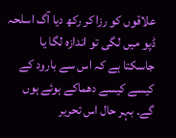علاقوں کو رزا کر رکھ دیا آگ اسلحہ ڈپو میں لگی تو اندازہ لگا یا جاسکتا ہے کہ اس سے بارود کے کیسے کیسے دھماکے ہوئے ہوں گے۔ بہر حال اس تحریر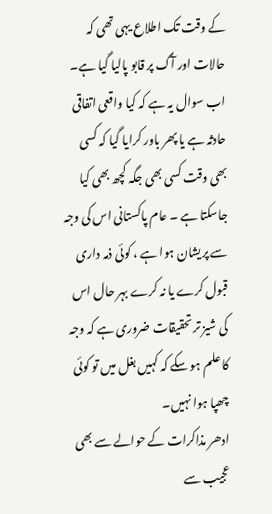کے وقت تک اطلاع یہی تھی کہ حالات اور آگ پر قابو پالیا گیا ہے۔
اب سوال یہ ہے کہ کیا واقعی اتفاقی حادثہ ہے یا پھر باور کرایا گیا کہ کسی بھی وقت کسی بھی جگہ کچھ بھی کیا جاسکتا ہے ۔ عام پاکستانی اس کی وجہ سے پریشان ہوا ہے ، کوئی ذمہ داری قبول کرے یا نہ کرے بہر حال اس کی شیز تر تحقیقات ضروری ہے کہ وجہ کا علم ہو سکے کہ کہیں بغل میں تو کوئی چھپا ہوا نہیں۔
ادھر مذاکرات کے حوالے سے بھی عجیب سے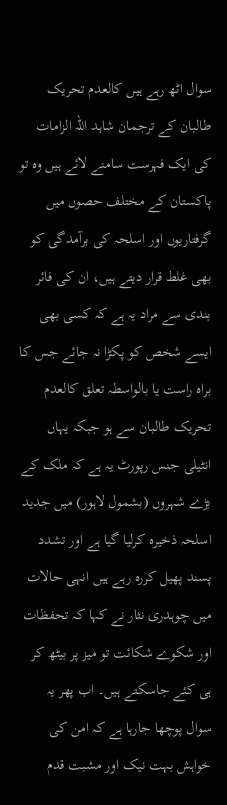سوال اٹھ رہے ہیں کالعدم تحریک طالبان کے ترجمان شاہد اللہ الزامات کی ایک فہرست سامنے لائے ہیں وہ تو پاکستان کے مختلف حصوں میں گرفتاریوں اور اسلحہ کی برآمدگی کو بھی غلط قرار دیتے ہیں، ان کی فائر بندی سے مراد یہ ہے کہ کسی بھی ایسے شخص کو پکڑا نہ جائے جس کا براہ راست یا بالواسطہ تعلق کالعدم تحریک طالبان سے ہو جبکہ یہاں انٹیلی جنس رپورٹ یہ ہے کہ ملک کے بڑے شہروں (بشمول لاہور) میں جدید اسلحہ ذخیرہ کرلیا گیا ہے اور تشدد پسند پھیل کررہ رہے ہیں انہی حالات میں چوہدری نثار نے کہا کہ تحفظات اور شکوے شکائت تو میز پر بیٹھ کر ہی کئے جاسکتے ہیں۔ اب پھر یہ سوال پوچھا جارہا ہے کہ امن کی خواہش بہت نیک اور مشبت قدم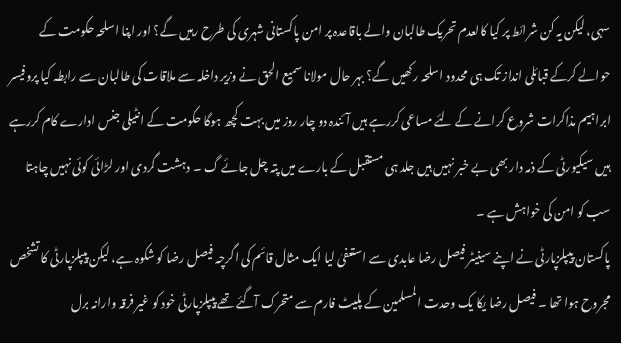سہی، لیکن یہ کن شرائط پر کیا کالعدم تحریک طالبان والے باقاعدہ پر امن پاکستانی شہری کی طرح رہیں گے؟ اور اپنا اسلحہ حکومت کے حوالے کرکے قبائلی انداز تک ہی محدود اسلحہ رکھیں گے؟ بہر حال مولانا سمیع الحق نے وزیر داخلہ سے ملاقات کی طالبان سے رابطہ کیا پروفیسر ابراہیم مذاکرات شروع کرانے کے لئے مساعی کررہے ہیں آئندہ دو چار روز میں بہت کچھ ہوگا حکومت کے انٹیلی جنس ادارے کام کررہے ہیں سیکیورٹی کے ذمہ دار بھی بے خبر نہیں ہیں جلد ہی مستقبل کے بارے میں پتہ چل جائے گ ۔ دہشت گردی اور لڑائی کوئی نہیں چاہتا سب کو امن کی خواہش ہے ۔
پاکستان پیپلزپارٹی نے اپنے سینیٹر فیصل رضا عابدی سے استعفیٰ لیا ایک مثال قائم کی اگرچہ فیصل رضا کو شکوہ ہے، لیکن پیپلزپارٹی کا تشخص مجروح ہوا تھا ۔ فیصل رضا یکا یک وحدت المسلمین کے پلیٹ فارم سے متحرک آگئے تھے پیپلزپارٹی خود کو غیر فرقہ وارانہ برل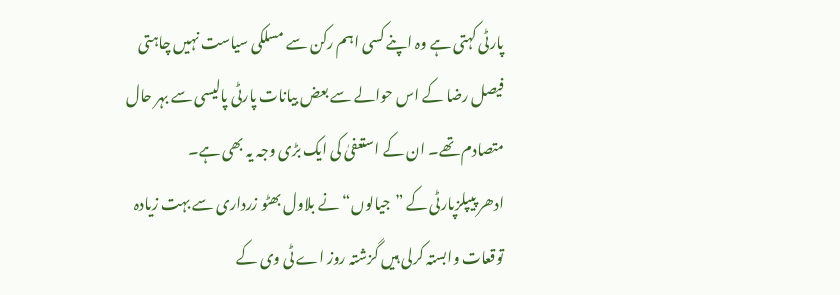پارٹی کہتی ہے وہ اپنے کسی اہم رکن سے مسلکی سیاست نہیں چاہتی فیصل رضا کے اس حوالے سے بعض بیانات پارٹی پالیسی سے بہر حال متصادم تھے۔ ان کے استعفیٰ کی ایک بڑی وجہ یہ بھی ہے۔
ادھر پیپلزپارٹی کے ”جیالوں“ نے بلاول بھٹو زرداری سے بہت زیادہ توقعات وابستہ کرلی ہیں گزشتہ روز اے ٹی وی کے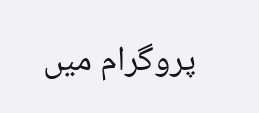پروگرام میں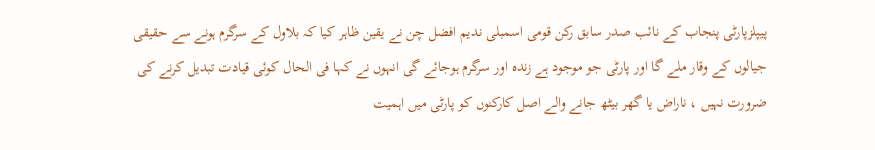پیپلزپارٹی پنجاب کے نائب صدر سابق رکن قومی اسمبلی ندیم افضل چن نے یقین ظاہر کیا کہ بلاول کے سرگرم ہونے سے حقیقی جیالوں کے وقار ملے گا اور پارٹی جو موجود ہے زندہ اور سرگرم ہوجائے گی انہوں نے کہا فی الحال کوئی قیادت تبدیل کرنے کی ضرورت نہیں ، ناراض یا گھر بیٹھ جانے والے اصل کارکنوں کو پارٹی میں اہمیت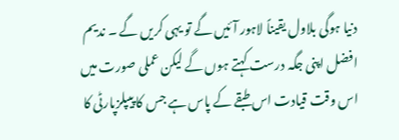دنیا ہوگی بلاول یقیناً لاہور آئیں گے تو یہی کریں گے ۔ ندیم افضل اپنی جگہ درست کہتے ہوں گے لیکن عملی صورت میں اس وقت قیادت اس طبقے کے پاس ہے جس کا پیپلزپارٹی کا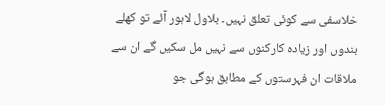خلاسفی سے کوئی تعلق نہیں۔ بلاول لاہور آئے تو کھلے بندوں اور زیادہ کارکنوں سے نہیں مل سکیں گے ان سے ملاقات ان فہرستوں کے مطابق ہوگی جو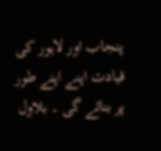پنجاب اور لاہور کی قیادت اپنے اپنے طور پر بنائے گی ۔ بلاول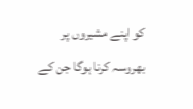کو اپنے مشیروں پر بھروسہ کرنا ہوگا جن کے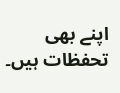اپنے بھی تحفظات ہیں۔